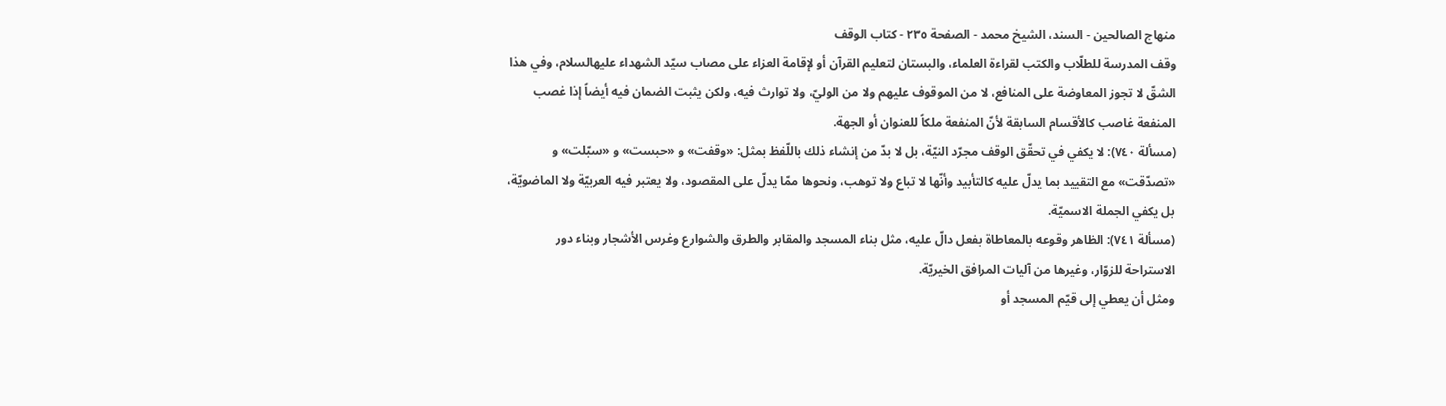منهاج الصالحين - السند، الشيخ محمد - الصفحة ٢٣٥ - كتاب الوقف
وقف المدرسة للطلّاب والكتب لقراءة العلماء، والبستان لتعليم القرآن أو لإقامة العزاء على مصاب سيّد الشهداء عليهالسلام، وفي هذا الشقّ لا تجوز المعاوضة على المنافع، لا من الموقوف عليهم ولا من الوليّ، ولا توارث فيه، ولكن يثبت الضمان فيه أيضاً إذا غصب المنفعة غاصب كالأقسام السابقة لأنّ المنفعة ملكاً للعنوان أو الجهة.
(مسألة ٧٤٠): لا يكفي في تحقّق الوقف مجرّد النيّة، بل لا بدّ من إنشاء ذلك باللّفظ بمثل: «وقفت» و «حبست» و «سبّلت» و «تصدّقت» مع التقييد بما يدلّ عليه كالتأبيد وأنّها لا تباع ولا توهب، ونحوها ممّا يدلّ على المقصود، ولا يعتبر فيه العربيّة ولا الماضويّة، بل يكفي الجملة الاسميّة.
(مسألة ٧٤١): الظاهر وقوعه بالمعاطاة بفعل دالّ عليه، مثل بناء المسجد والمقابر والطرق والشوارع وغرس الأشجار وبناء دور الاستراحة للزوّار، وغيرها من آليات المرافق الخيريّة.
ومثل أن يعطي إلى قيّم المسجد أو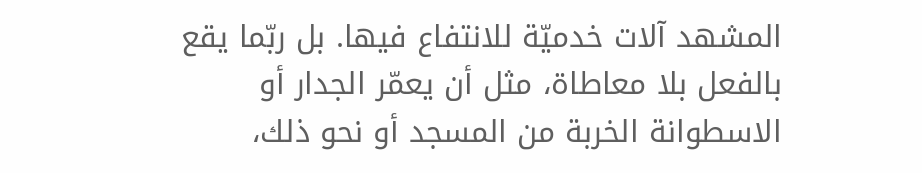المشهد آلات خدميّة للانتفاع فيها. بل ربّما يقع بالفعل بلا معاطاة، مثل أن يعمّر الجدار أو الاسطوانة الخربة من المسجد أو نحو ذلك،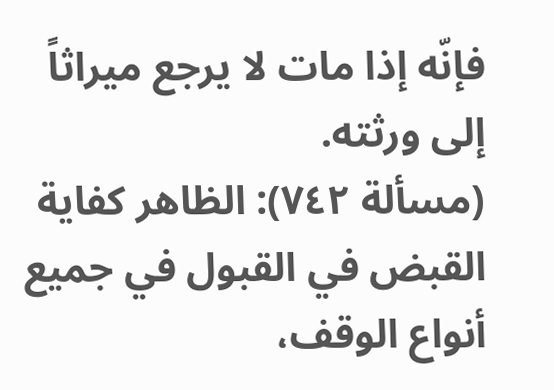فإنّه إذا مات لا يرجع ميراثاً إلى ورثته.
(مسألة ٧٤٢): الظاهر كفاية القبض في القبول في جميع أنواع الوقف،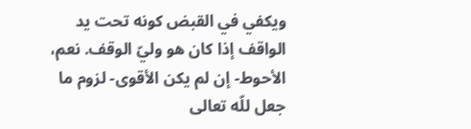ويكفي في القبض كونه تحت يد الواقف إذا كان هو وليّ الوقف. نعم، الأحوط- إن لم يكن الأقوى- لزوم ما جعل للّه تعالى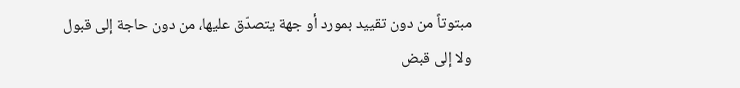مبتوتاً من دون تقييد بمورد أو جهة يتصدّق عليها، من دون حاجة إلى قبول ولا إلى قبض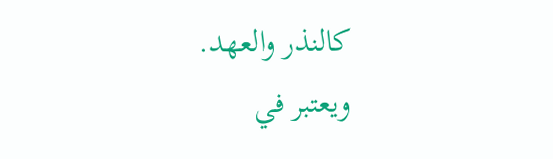كالنذر والعهد.
ويعتبر في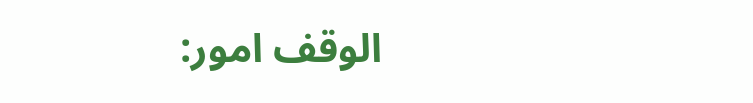الوقف امور: